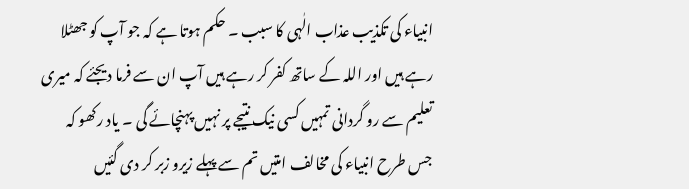انبیاء کی تکذیب عذاب الٰہی کا سبب ۔ حکم ہوتا ہے کہ جو آپ کو جھٹلا رہے ہیں اور اللہ کے ساتھ کفر کر رہے ہیں آپ ان سے فرما دیجئے کہ میری تعلیم سے رو گردانی تمہیں کسی نیک نتیجے پر نہیں پہنچائے گی ۔ یاد رکھو کہ جس طرح انبیاء کی مخالف امتیں تم سے پہلے زیرو زبر کر دی گئیں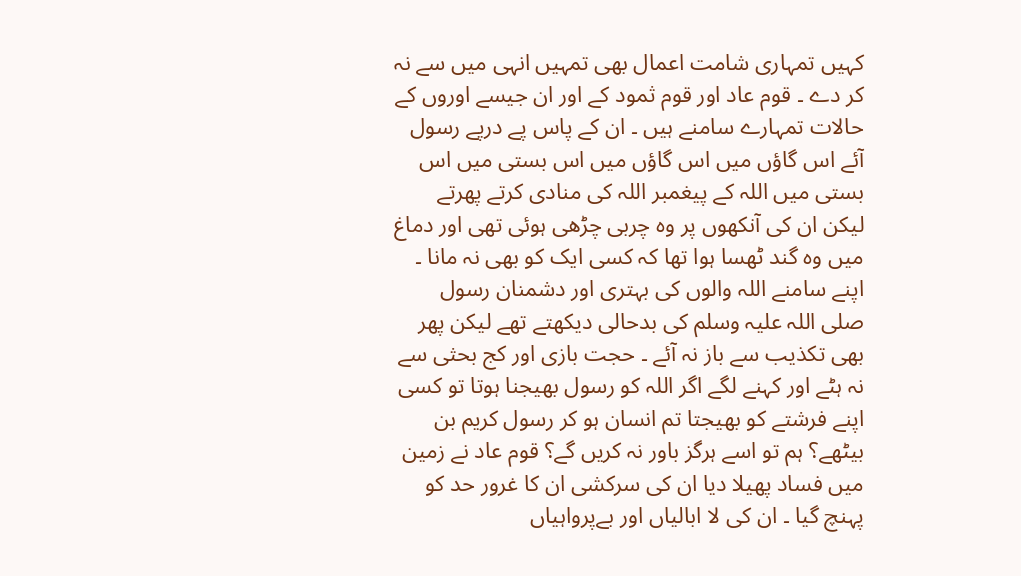کہیں تمہاری شامت اعمال بھی تمہیں انہی میں سے نہ کر دے ۔ قوم عاد اور قوم ثمود کے اور ان جیسے اوروں کے حالات تمہارے سامنے ہیں ۔ ان کے پاس پے درپے رسول آئے اس گاؤں میں اس گاؤں میں اس بستی میں اس بستی میں اللہ کے پیغمبر اللہ کی منادی کرتے پھرتے لیکن ان کی آنکھوں پر وہ چربی چڑھی ہوئی تھی اور دماغ میں وہ گند ٹھسا ہوا تھا کہ کسی ایک کو بھی نہ مانا ۔ اپنے سامنے اللہ والوں کی بہتری اور دشمنان رسول صلی اللہ علیہ وسلم کی بدحالی دیکھتے تھے لیکن پھر بھی تکذیب سے باز نہ آئے ۔ حجت بازی اور کج بحثی سے نہ ہٹے اور کہنے لگے اگر اللہ کو رسول بھیجنا ہوتا تو کسی اپنے فرشتے کو بھیجتا تم انسان ہو کر رسول کریم بن بیٹھے؟ ہم تو اسے ہرگز باور نہ کریں گے؟ قوم عاد نے زمین میں فساد پھیلا دیا ان کی سرکشی ان کا غرور حد کو پہنچ گیا ۔ ان کی لا ابالیاں اور بےپرواہیاں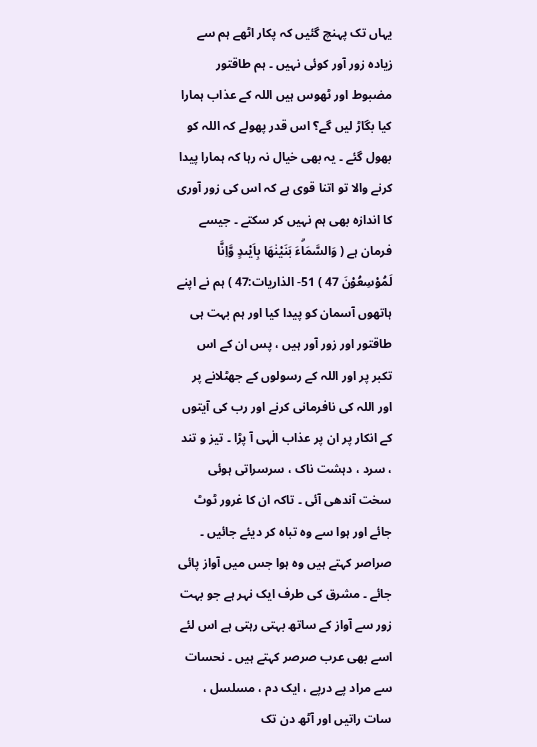یہاں تک پہنچ گئیں کہ پکار اٹھے ہم سے زیادہ زور آور کوئی نہیں ۔ ہم طاقتور مضبوط اور ٹھوس ہیں اللہ کے عذاب ہمارا کیا بگاڑ لیں گے؟ اس قدر پھولے کہ اللہ کو بھول گئے ۔ یہ بھی خیال نہ رہا کہ ہمارا پیدا کرنے والا تو اتنا قوی ہے کہ اس کی زور آوری کا اندازہ بھی ہم نہیں کر سکتے ۔ جیسے فرمان ہے ( وَالسَّمَاۗءَ بَنَيْنٰهَا بِاَيْىدٍ وَّاِنَّا لَمُوْسِعُوْنَ 47 ) 51- الذاريات:47 ) ہم نے اپنے ہاتھوں آسمان کو پیدا کیا اور ہم بہت ہی طاقتور اور زور آور ہیں ، پس ان کے اس تکبر پر اور اللہ کے رسولوں کے جھٹلانے پر اور اللہ کی نافرمانی کرنے اور رب کی آیتوں کے انکار پر ان پر عذاب الٰہی آ پڑا ۔ تیز و تند ، سرد ، دہشت ناک ، سرسراتی ہوئی سخت آندھی آئی ۔ تاکہ ان کا غرور ٹوٹ جائے اور ہوا سے وہ تباہ کر دیئے جائیں ۔ صراصر کہتے ہیں وہ ہوا جس میں آواز پائی جائے ۔ مشرق کی طرف ایک نہر ہے جو بہت زور سے آواز کے ساتھ بہتی رہتی ہے اس لئے اسے بھی عرب صرصر کہتے ہیں ۔ نحسات سے مراد پے درپے ، ایک دم ، مسلسل ، سات راتیں اور آٹھ دن تک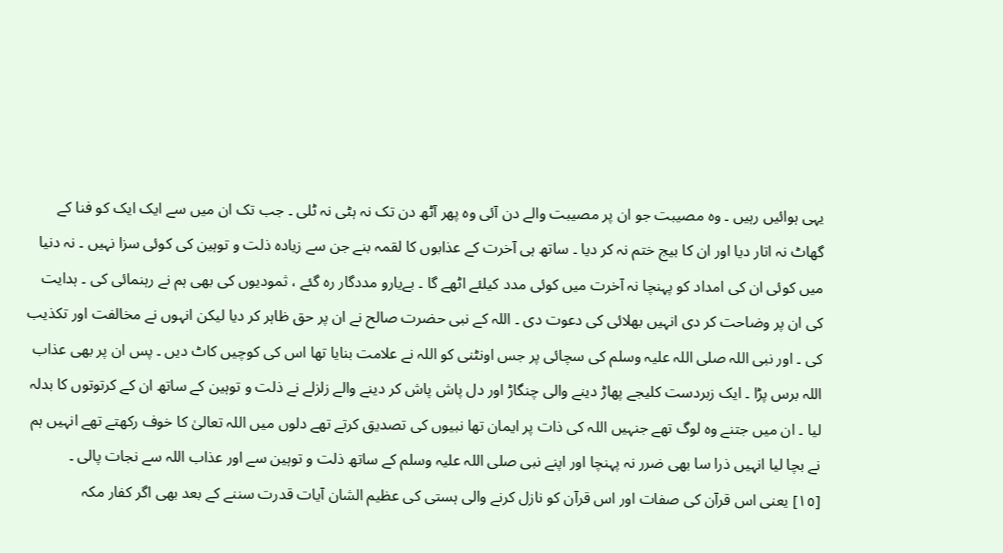یہی ہوائیں رہیں ۔ وہ مصیبت جو ان پر مصیبت والے دن آئی وہ پھر آٹھ دن تک نہ ہٹی نہ ٹلی ۔ جب تک ان میں سے ایک ایک کو فنا کے گھاٹ نہ اتار دیا اور ان کا بیج ختم نہ کر دیا ۔ ساتھ ہی آخرت کے عذابوں کا لقمہ بنے جن سے زیادہ ذلت و توہین کی کوئی سزا نہیں ۔ نہ دنیا میں کوئی ان کی امداد کو پہنچا نہ آخرت میں کوئی مدد کیلئے اٹھے گا ۔ بےیارو مددگار رہ گئے ، ثمودیوں کی بھی ہم نے رہنمائی کی ۔ ہدایت کی ان پر وضاحت کر دی انہیں بھلائی کی دعوت دی ۔ اللہ کے نبی حضرت صالح نے ان پر حق ظاہر کر دیا لیکن انہوں نے مخالفت اور تکذیب کی ۔ اور نبی اللہ صلی اللہ علیہ وسلم کی سچائی پر جس اونٹنی کو اللہ نے علامت بنایا تھا اس کی کوچیں کاٹ دیں ۔ پس ان پر بھی عذاب اللہ برس پڑا ۔ ایک زبردست کلیجے پھاڑ دینے والی چنگاڑ اور دل پاش پاش کر دینے والے زلزلے نے ذلت و توہین کے ساتھ ان کے کرتوتوں کا بدلہ لیا ۔ ان میں جتنے وہ لوگ تھے جنہیں اللہ کی ذات پر ایمان تھا نبیوں کی تصدیق کرتے تھے دلوں میں اللہ تعالیٰ کا خوف رکھتے تھے انہیں ہم نے بچا لیا انہیں ذرا سا بھی ضرر نہ پہنچا اور اپنے نبی صلی اللہ علیہ وسلم کے ساتھ ذلت و توہین سے اور عذاب اللہ سے نجات پالی ۔
[١٥] یعنی اس قرآن کی صفات اور اس قرآن کو نازل کرنے والی ہستی کی عظیم الشان آیات قدرت سننے کے بعد بھی اگر کفار مکہ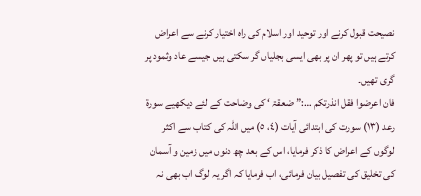نصیحت قبول کرنے اور توحید اور اسلام کی راہ اختیار کرنے سے اعراض کرتے ہیں تو پھر ان پر بھی ایسی بجلیاں گر سکتی ہیں جیسے عاد وثمود پر گری تھیں۔
فان اعرضوا فقل انذرتکم …:” ضعقۃ ‘ کی وضاحت کے لئے دیکھیے سورة رعد (١٣) سورت کی ابتدائی آیات (٤، ٥) میں اللہ کی کتاب سے اکثر لوگوں کے اعراض کا ذکر فرمایا، اس کے بعد چھ دنوں میں زمین و آسمان کی تخلیق کی تفصیل بیان فرمائی، اب فرمایا کہ اگر یہ لوگ اب بھی نہ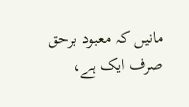مانیں کہ معبود برحق صرف ایک ہے،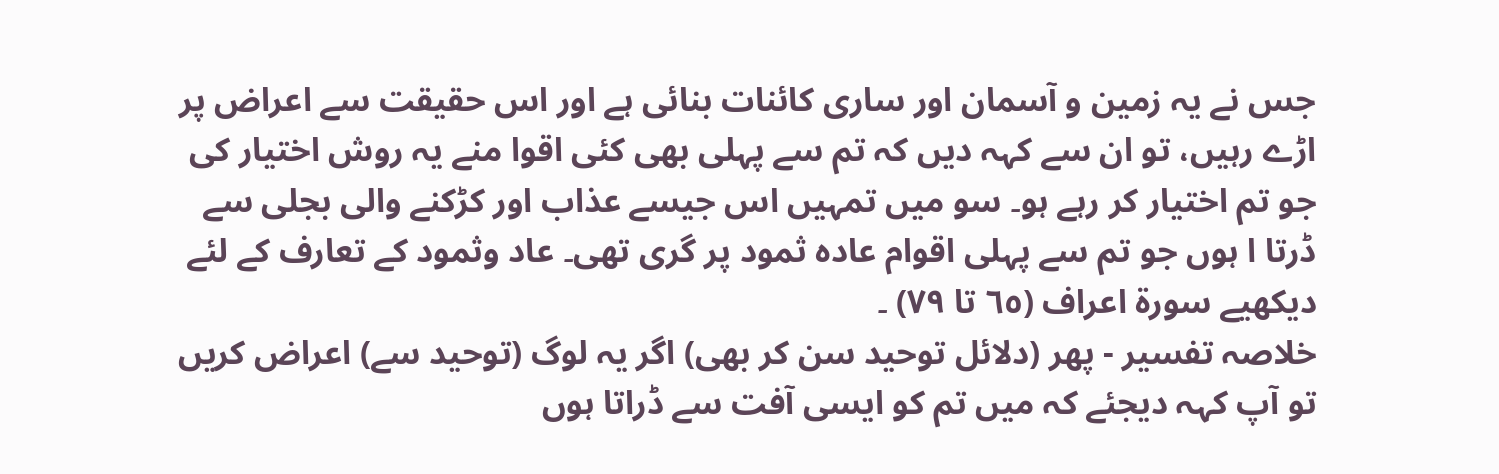جس نے یہ زمین و آسمان اور ساری کائنات بنائی ہے اور اس حقیقت سے اعراض پر اڑے رہیں، تو ان سے کہہ دیں کہ تم سے پہلی بھی کئی اقوا منے یہ روش اختیار کی جو تم اختیار کر رہے ہو۔ سو میں تمہیں اس جیسے عذاب اور کڑکنے والی بجلی سے ڈرتا ا ہوں جو تم سے پہلی اقوام عادہ ثمود پر گری تھی۔ عاد وثمود کے تعارف کے لئے دیکھیے سورة اعراف (٦٥ تا ٧٩) ۔
خلاصہ تفسیر - پھر (دلائل توحید سن کر بھی) اگر یہ لوگ (توحید سے) اعراض کریں تو آپ کہہ دیجئے کہ میں تم کو ایسی آفت سے ڈراتا ہوں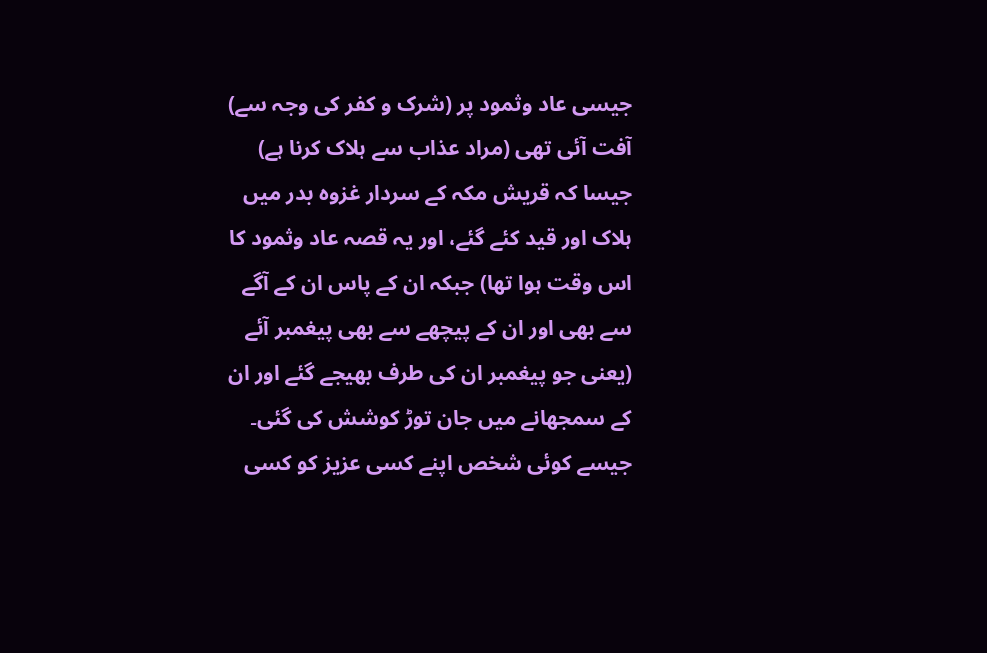جیسی عاد وثمود پر (شرک و کفر کی وجہ سے) آفت آئی تھی (مراد عذاب سے ہلاک کرنا ہے) جیسا کہ قریش مکہ کے سردار غزوہ بدر میں ہلاک اور قید کئے گئے، اور یہ قصہ عاد وثمود کا اس وقت ہوا تھا) جبکہ ان کے پاس ان کے آگے سے بھی اور ان کے پیچھے سے بھی پیغمبر آئے (یعنی جو پیغمبر ان کی طرف بھیجے گئے اور ان کے سمجھانے میں جان توڑ کوشش کی گئی۔ جیسے کوئی شخص اپنے کسی عزیز کو کسی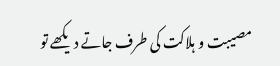مصیبت و ہلاکت کی طرف جاتے دیکھے تو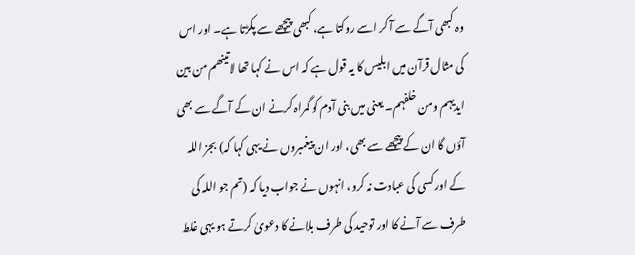وہ کبھی آگے سے آ کر اسے روکتا ہے، کبھی پیچھے سے پکڑتا ہے۔ اور اس کی مثال قرآن میں ابلیس کا یہ قول ہے کہ اس نے کہا تھا لاتینھم من بین ایدیہم ومن خلفہم۔ یعنی میں بنی آدم کو گمراہ کرنے ان کے آگے سے بھی آؤں گا ان کے پیچھے سے بھی، اور ان پیغمبروں نے یہی کہا کہ) بجز اللہ کے اور کسی کی عبادت نہ کرو، انہوں نے جواب دیا کہ (تم جو اللہ کی طرف سے آنے کا اور توحید کی طرف بلانے کا دعویٰ کرتے ہو یہی غلط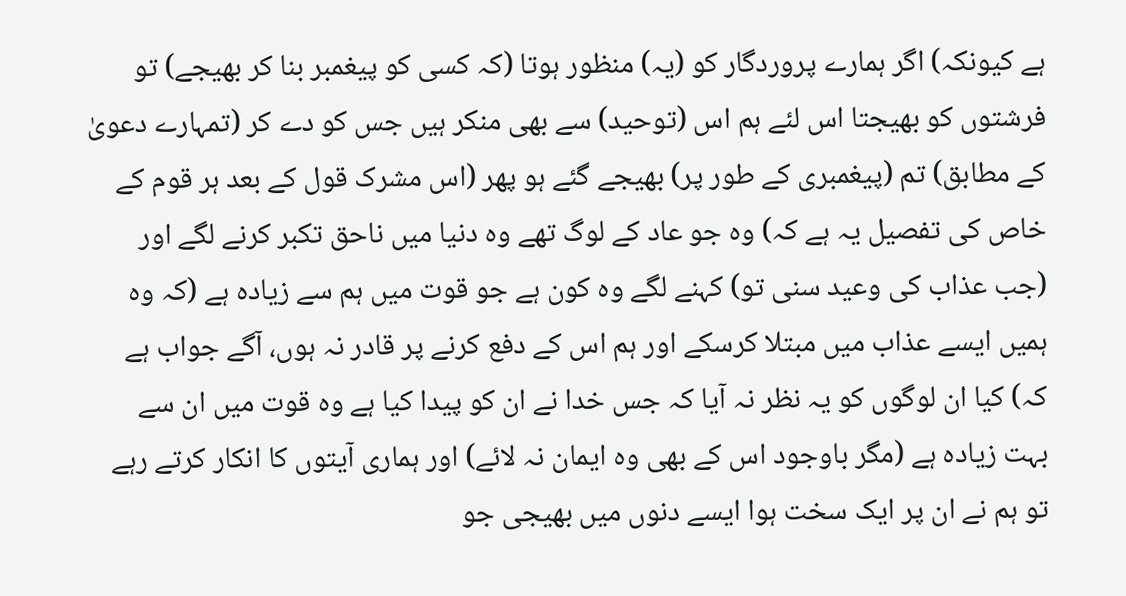ہے کیونکہ) اگر ہمارے پروردگار کو (یہ) منظور ہوتا (کہ کسی کو پیغمبر بنا کر بھیجے) تو فرشتوں کو بھیجتا اس لئے ہم اس (توحید) سے بھی منکر ہیں جس کو دے کر (تمہارے دعویٰ کے مطابق) تم (پیغمبری کے طور پر) بھیجے گئے ہو پھر (اس مشرک قول کے بعد ہر قوم کے خاص کی تفصیل یہ ہے کہ) وہ جو عاد کے لوگ تھے وہ دنیا میں ناحق تکبر کرنے لگے اور (جب عذاب کی وعید سنی تو) کہنے لگے وہ کون ہے جو قوت میں ہم سے زیادہ ہے (کہ وہ ہمیں ایسے عذاب میں مبتلا کرسکے اور ہم اس کے دفع کرنے پر قادر نہ ہوں، آگے جواب ہے کہ) کیا ان لوگوں کو یہ نظر نہ آیا کہ جس خدا نے ان کو پیدا کیا ہے وہ قوت میں ان سے بہت زیادہ ہے (مگر باوجود اس کے بھی وہ ایمان نہ لائے) اور ہماری آیتوں کا انکار کرتے رہے تو ہم نے ان پر ایک سخت ہوا ایسے دنوں میں بھیجی جو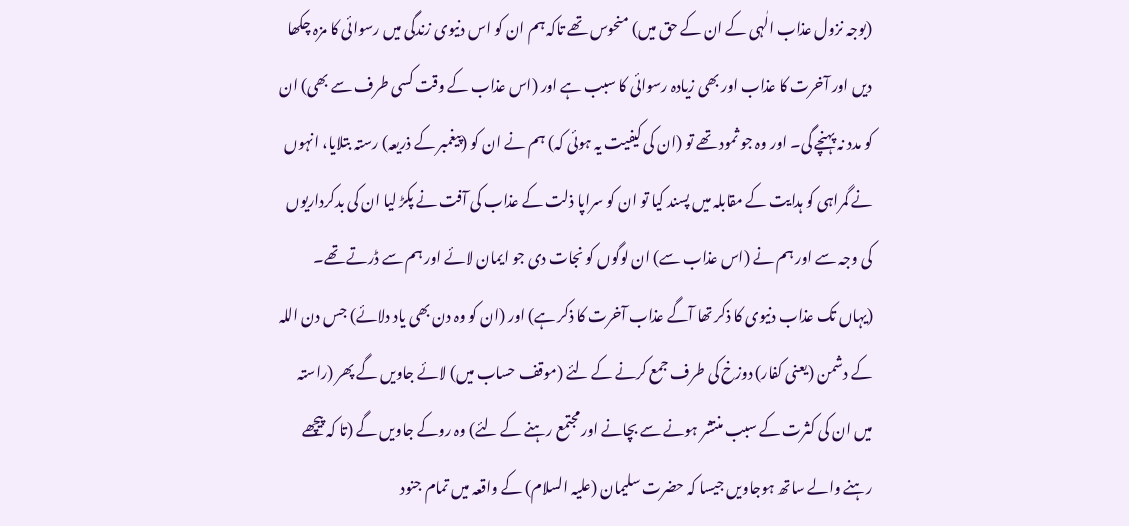(بوجہ نزول عذاب الٰہی کے ان کے حق میں) منحوس تھے تاکہ ہم ان کو اس دنیوی زندگی میں رسوائی کا مزہ چکھا دیں اور آخرت کا عذاب اور بھی زیادہ رسوائی کا سبب ہے اور (اس عذاب کے وقت کسی طرف سے بھی) ان کو مدد نہ پہنچے گی۔ اور وہ جو ثمود تھے تو (ان کی کیفیت یہ ہوئی کہ) ہم نے ان کو (پیغمبر کے ذریعہ) رستہ بتلایا، انہوں نے گمراہی کو ہدایت کے مقابلہ میں پسند کیا تو ان کو سراپا ذلت کے عذاب کی آفت نے پکڑ لیا ان کی بدکرداریوں کی وجہ سے اور ہم نے (اس عذاب سے) ان لوگوں کو نجات دی جو ایمان لائے اور ہم سے ڈرتے تھے۔ (یہاں تک عذاب دنیوی کا ذکر تھا آگے عذاب آخرت کا ذکر ہے) اور (ان کو وہ دن بھی یاد دلائے) جس دن اللہ کے دشمن (یعنی کفار) دوزخ کی طرف جمع کرنے کے لئے (موقف حساب میں) لائے جاویں گے پھر (راستہ میں ان کی کثرت کے سبب منتشر ہونے سے بچانے اور مجتمع رہنے کے لئے) وہ روکے جاویں گے (تا کہ پیچھے رہنے والے ساتھ ہوجاویں جیسا کہ حضرت سلیمان (علیہ السلام) کے واقعہ میں تمام جنود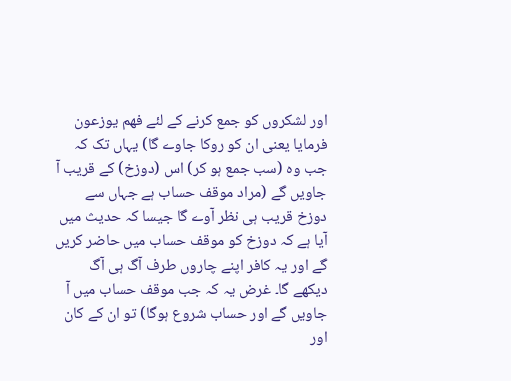اور لشکروں کو جمع کرنے کے لئے فھم یوزعون فرمایا یعنی ان کو روکا جاوے گا) یہاں تک کہ جب وہ (سب جمع ہو کر) اس (دوزخ) کے قریب آ جاویں گے (مراد موقف حساب ہے جہاں سے دوزخ قریب ہی نظر آوے گا جیسا کہ حدیث میں آیا ہے کہ دوزخ کو موقف حساب میں حاضر کریں گے اور یہ کافر اپنے چاروں طرف آگ ہی آگ دیکھے گا۔ غرض یہ کہ جب موقف حساب میں آ جاویں گے اور حساب شروع ہوگا) تو ان کے کان اور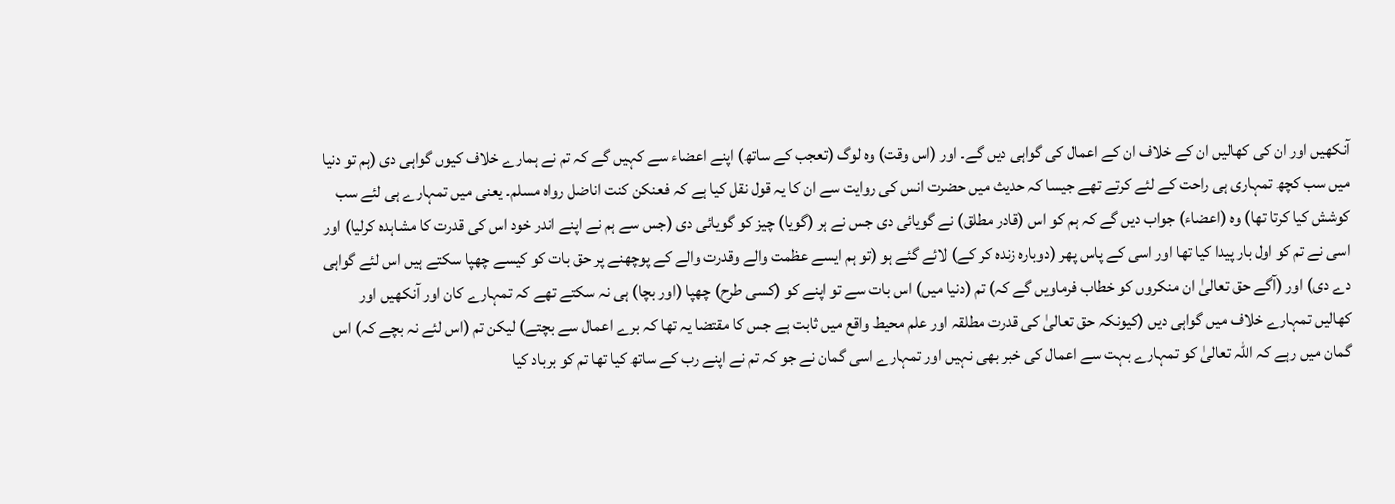آنکھیں اور ان کی کھالیں ان کے خلاف ان کے اعمال کی گواہی دیں گے۔ اور (اس وقت) وہ لوگ (تعجب کے ساتھ) اپنے اعضاء سے کہیں گے کہ تم نے ہمارے خلاف کیوں گواہی دی (ہم تو دنیا میں سب کچھ تمہاری ہی راحت کے لئے کرتے تھے جیسا کہ حدیث میں حضرت انس کی روایت سے ان کا یہ قول نقل کیا ہے کہ فعنکن کنت اناضل رواہ مسلم۔ یعنی میں تمہارے ہی لئے سب کوشش کیا کرتا تھا) وہ (اعضاء) جواب دیں گے کہ ہم کو اس (قادر مطلق) نے گویائی دی جس نے ہر (گویا) چیز کو گویائی دی (جس سے ہم نے اپنے اندر خود اس کی قدرت کا مشاہدہ کرلیا) اور اسی نے تم کو اول بار پیدا کیا تھا اور اسی کے پاس پھر (دوبارہ زندہ کر کے) لائے گئے ہو (تو ہم ایسے عظمت والے وقدرت والے کے پوچھنے پر حق بات کو کیسے چھپا سکتے ہیں اس لئے گواہی دے دی) اور (آگے حق تعالیٰ ان منکروں کو خطاب فرماویں گے کہ) تم (دنیا میں) اس بات سے تو اپنے کو (کسی طرح) چھپا (اور بچا) ہی نہ سکتے تھے کہ تمہارے کان اور آنکھیں اور کھالیں تمہارے خلاف میں گواہی دیں (کیونکہ حق تعالیٰ کی قدرت مطلقہ اور علم محیط واقع میں ثابت ہے جس کا مقتضا یہ تھا کہ برے اعمال سے بچتے) لیکن تم (اس لئے نہ بچے کہ) اس گمان میں رہے کہ اللہ تعالیٰ کو تمہارے بہت سے اعمال کی خبر بھی نہیں اور تمہارے اسی گمان نے جو کہ تم نے اپنے رب کے ساتھ کیا تھا تم کو برباد کیا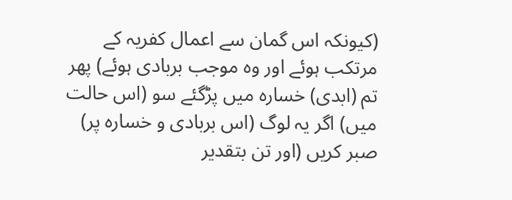(کیونکہ اس گمان سے اعمال کفریہ کے مرتکب ہوئے اور وہ موجب بربادی ہوئے) پھر تم (ابدی) خسارہ میں پڑگئے سو (اس حالت میں) اگر یہ لوگ (اس بربادی و خسارہ پر) صبر کریں (اور تن بتقدیر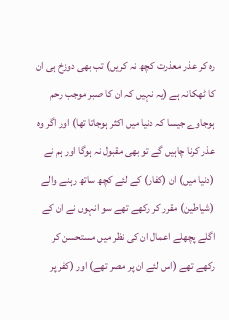رہ کر عذر معذرت کچھ نہ کریں) تب بھی دوزخ ہی ان کا ٹھکانہ ہے (یہ نہیں کہ ان کا صبر موجب رحم ہوجاوے جیسا کہ دنیا میں اکثر ہوجاتا تھا) اور اگر وہ عذر کرنا چاہیں گے تو بھی مقبول نہ ہوگا اور ہم نے (دنیا میں) ان (کفار) کے لئے کچھ ساتھ رہنے والے (شیاطین) مقرر کر رکھے تھے سو انہوں نے ان کے اگلے پچھلے اعمال ان کی نظر میں مستحسن کر رکھے تھے (اس لئے ان پر مصر تھے) اور (کفر پر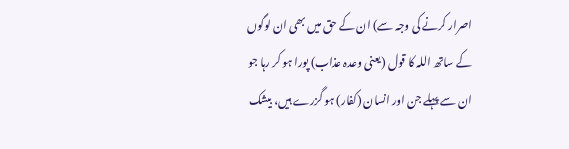اصرار کرنے کی وجہ سے) ان کے حق میں بھی ان لوگوں کے ساتھ اللہ کا قول (یعنی وعدہ عذاب) پورا ہو کر رہا جو ان سے پہلے جن اور انسان (کفار) ہو گزرے ہیں، بیشک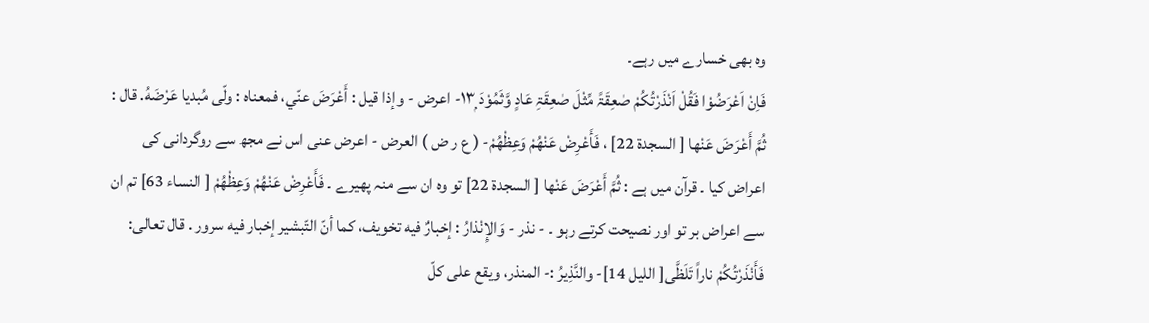وہ بھی خسارے میں رہے۔
فَاِنْ اَعْرَضُوْا فَقُلْ اَنْذَرْتُكُمْ صٰعِقَۃً مِّثْلَ صٰعِقَۃِ عَادٍ وَّثَمُوْدَ ١٣ۭ- اعرض - وإذا قيل : أَعْرَضَ عنّي، فمعناه : ولّى مُبدیا عَرْضَهُ. قال : ثُمَّ أَعْرَضَ عَنْها [ السجدة 22] ، فَأَعْرِضْ عَنْهُمْ وَعِظْهُمْ- ( ع ر ض ) العرض - اعرض عنی اس نے مجھ سے روگردانی کی اعراض کیا ۔ قرآن میں ہے : ثُمَّ أَعْرَضَ عَنْها [ السجدة 22] تو وہ ان سے منہ پھیرے ۔ فَأَعْرِضْ عَنْهُمْ وَعِظْهُمْ [ النساء 63] تم ان سے اعراض بر تو اور نصیحت کرتے رہو ۔ - نذر - وَالإِنْذارُ : إخبارٌ فيه تخویف، كما أنّ التّبشیر إخبار فيه سرور . قال تعالی: فَأَنْذَرْتُكُمْ ناراً تَلَظَّى[ اللیل 14]- والنَّذِيرُ :- المنذر، ويقع علی كلّ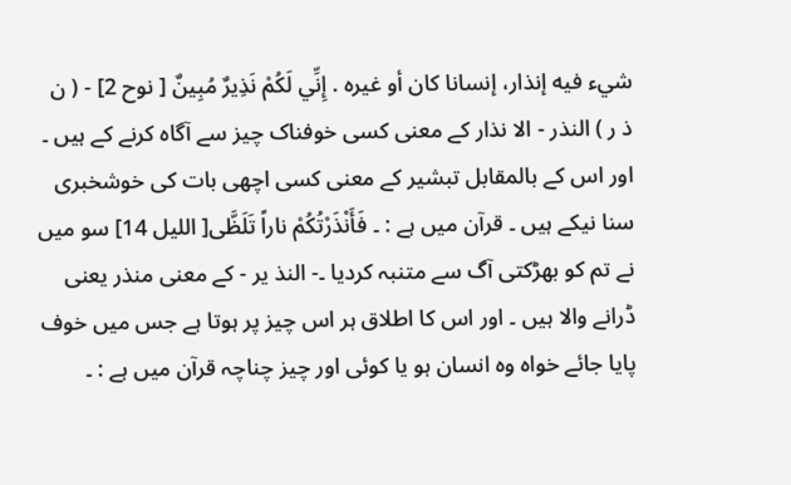شيء فيه إنذار، إنسانا کان أو غيره . إِنِّي لَكُمْ نَذِيرٌ مُبِينٌ [ نوح 2] - ( ن ذ ر ) النذر - الا نذار کے معنی کسی خوفناک چیز سے آگاہ کرنے کے ہیں ۔ اور اس کے بالمقابل تبشیر کے معنی کسی اچھی بات کی خوشخبری سنا نیکے ہیں ۔ قرآن میں ہے : ۔ فَأَنْذَرْتُكُمْ ناراً تَلَظَّى[ اللیل 14] سو میں نے تم کو بھڑکتی آگ سے متنبہ کردیا ۔- النذ یر - کے معنی منذر یعنی ڈرانے والا ہیں ۔ اور اس کا اطلاق ہر اس چیز پر ہوتا ہے جس میں خوف پایا جائے خواہ وہ انسان ہو یا کوئی اور چیز چناچہ قرآن میں ہے : ۔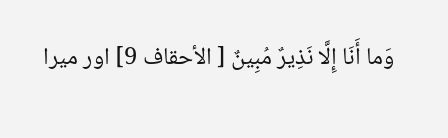وَما أَنَا إِلَّا نَذِيرٌ مُبِينٌ [ الأحقاف 9] اور میرا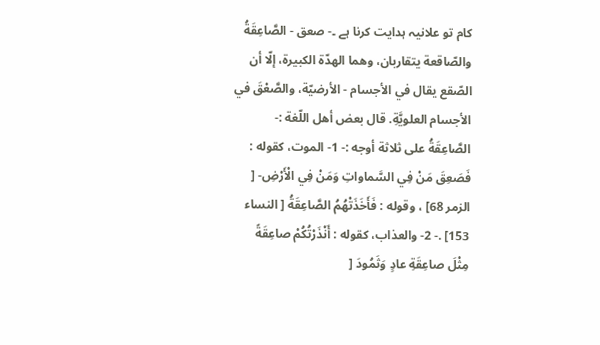کام تو علانیہ ہدایت کرنا ہے ۔- صعق - الصَّاعِقَةُ والصّاقعة يتقاربان، وهما الهدّة الكبيرة، إلّا أن الصّقع يقال في الأجسام - الأرضيّة، والصَّعْقَ في الأجسام العلويَّةِ. قال بعض أهل اللّغة :- الصَّاعِقَةُ علی ثلاثة أوجه :- 1- الموت، کقوله : فَصَعِقَ مَنْ فِي السَّماواتِ وَمَنْ فِي الْأَرْضِ- [ الزمر 68] ، وقوله : فَأَخَذَتْهُمُ الصَّاعِقَةُ [ النساء 153] .- 2- والعذاب، کقوله : أَنْذَرْتُكُمْ صاعِقَةً مِثْلَ صاعِقَةِ عادٍ وَثَمُودَ [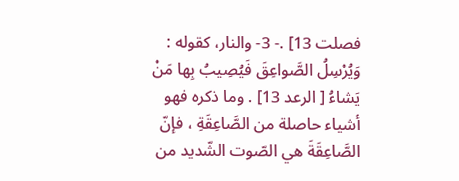فصلت 13] .- 3- والنار، کقوله : وَيُرْسِلُ الصَّواعِقَ فَيُصِيبُ بِها مَنْ يَشاءُ [ الرعد 13] . وما ذكره فهو أشياء حاصلة من الصَّاعِقَةِ ، فإنّ الصَّاعِقَةَ هي الصّوت الشّديد من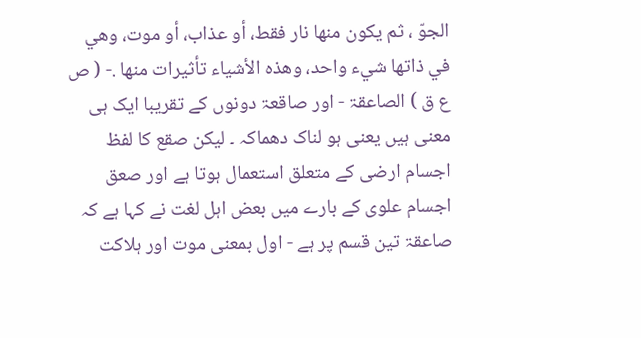الجوّ ، ثم يكون منها نار فقط، أو عذاب، أو موت، وهي في ذاتها شيء واحد، وهذه الأشياء تأثيرات منها .- ( ص ع ق ) الصاعقۃ - اور صاقعۃ دونوں کے تقریبا ایک ہی معنی ہیں یعنی ہو لناک دھماکہ ۔ لیکن صقع کا لفظ اجسام ارضی کے متعلق استعمال ہوتا ہے اور صعق اجسام علوی کے بارے میں بعض اہل لغت نے کہا ہے کہ صاعقۃ تین قسم پر ہے - اول بمعنی موت اور ہلاکت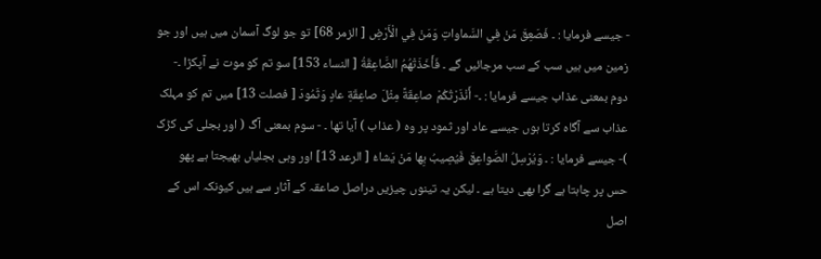- جیسے فرمایا : ۔ فَصَعِقَ مَنْ فِي السَّماواتِ وَمَنْ فِي الْأَرْضِ [ الزمر 68] تو جو لوگ آسمان میں ہیں اور جو زمین میں ہیں سب کے سب مرجائیں گے ۔ فَأَخَذَتْهُمُ الصَّاعِقَةُ [ النساء 153] سو تم کو موت نے آپکڑا ۔- دوم بمعنی عذاب جیسے فرمایا : ۔- أَنْذَرْتُكُمْ صاعِقَةً مِثْلَ صاعِقَةِ عادٍ وَثَمُودَ [ فصلت 13] میں تم کو مہلک عذاب سے آگاہ کرتا ہوں جیسے عاد اور ثمود پر وہ ( عذاب ) آیا تھا ۔ - سوم بمعنی آگ ( اور بجلی کی کڑک )- جیسے فرمایا : ۔ وَيُرْسِلُ الصَّواعِقَ فَيُصِيبُ بِها مَنْ يَشاءُ [ الرعد 13] اور وہی بجلیاں بھیجتا ہے پھو حس پر چاہتا ہے گرا بھی دیتا ہے ۔ لیکن یہ تینوں چیزیں دراصل صاعقہ کے آثار سے ہیں کیونکہ اس کے اصل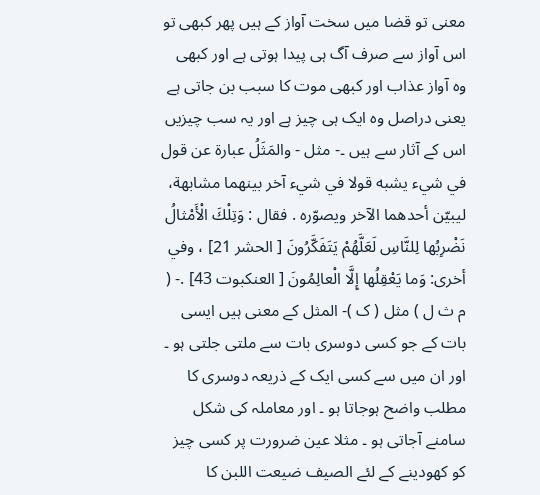معنی تو قضا میں سخت آواز کے ہیں پھر کبھی تو اس آواز سے صرف آگ ہی پیدا ہوتی ہے اور کبھی وہ آواز عذاب اور کبھی موت کا سبب بن جاتی ہے یعنی دراصل وہ ایک ہی چیز ہے اور یہ سب چیزیں اس کے آثار سے ہیں ۔- مثل - والمَثَلُ عبارة عن قول في شيء يشبه قولا في شيء آخر بينهما مشابهة، ليبيّن أحدهما الآخر ويصوّره . فقال : وَتِلْكَ الْأَمْثالُ نَضْرِبُها لِلنَّاسِ لَعَلَّهُمْ يَتَفَكَّرُونَ [ الحشر 21] ، وفي أخری: وَما يَعْقِلُها إِلَّا الْعالِمُونَ [ العنکبوت 43] .- ( م ث ل ) مثل ( ک )- المثل کے معنی ہیں ایسی بات کے جو کسی دوسری بات سے ملتی جلتی ہو ۔ اور ان میں سے کسی ایک کے ذریعہ دوسری کا مطلب واضح ہوجاتا ہو ۔ اور معاملہ کی شکل سامنے آجاتی ہو ۔ مثلا عین ضرورت پر کسی چیز کو کھودینے کے لئے الصیف ضیعت اللبن کا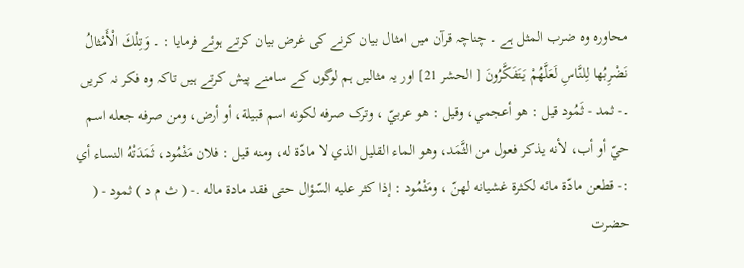محاورہ وہ ضرب المثل ہے ۔ چناچہ قرآن میں امثال بیان کرنے کی غرض بیان کرتے ہوئے فرمایا : ۔ وَتِلْكَ الْأَمْثالُ نَضْرِبُها لِلنَّاسِ لَعَلَّهُمْ يَتَفَكَّرُونَ [ الحشر 21] اور یہ مثالیں ہم لوگوں کے سامنے پیش کرتے ہیں تاکہ وہ فکر نہ کریں ۔- ثمد - ثَمُود قيل : هو أعجمي، وقیل : هو عربيّ ، وترک صرفه لکونه اسم قبیلة، أو أرض، ومن صرفه جعله اسم حيّ أو أب، لأنه يذكر فعول من الثَّمَد، وهو الماء القلیل الذي لا مادّة له، ومنه قيل : فلان مَثْمُود، ثَمَدَتْهُ النساء أي :- قطعن مادّة مائه لکثرة غشیانه لهنّ ، ومَثْمُود : إذا کثر عليه السّؤال حتی فقد مادة ماله .- ( ث م د ) ثمود - ( حضرت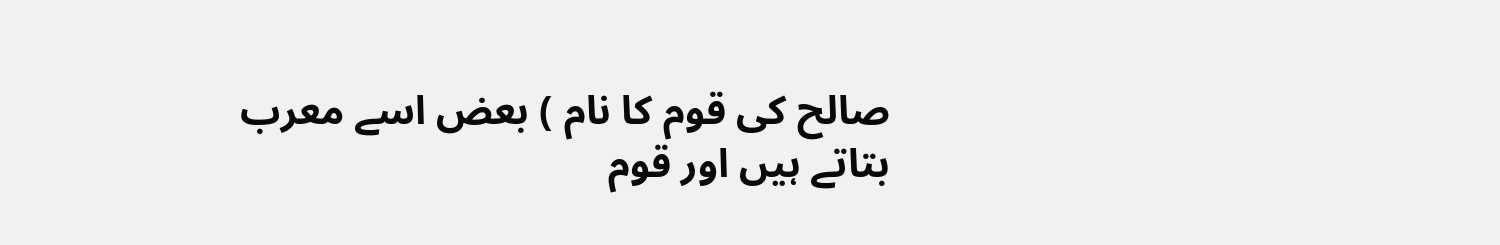صالح کی قوم کا نام ) بعض اسے معرب بتاتے ہیں اور قوم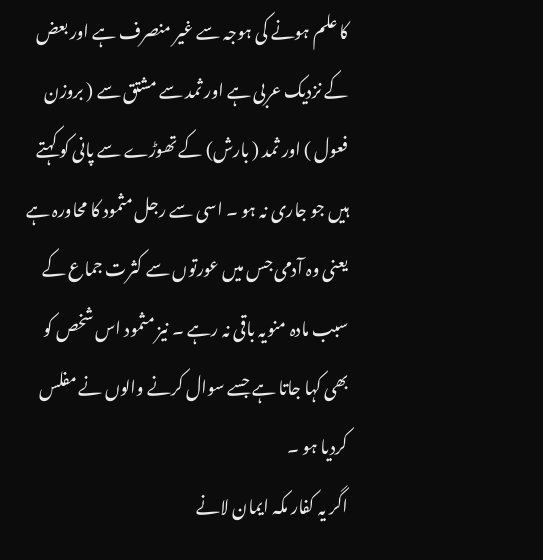کا علم ہونے کی ہوجہ سے غیر منصرف ہے اور بعض کے نزدیک عربی ہے اور ثمد سے مشتق سے ( بروزن فعول ) اور ثمد ( بارش) کے تھوڑے سے پانی کو کہتے ہیں جو جاری نہ ہو ۔ اسی سے رجل مثمود کا محاورہ ہے یعنی وہ آدمی جس میں عورتوں سے کثرت جماع کے سبب مادہ منویہ باقی نہ رہے ۔ نیز مثمود اس شخص کو بھی کہا جاتا ہے جسے سوال کرنے والوں نے مفلس کردیا ہو ۔
اگر یہ کفار مکہ ایمان لانے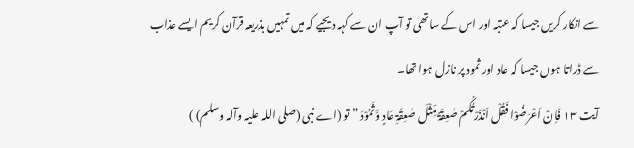سے انکار کریں جیسا کہ عتبہ اور اس کے ساتھی تو آپ ان سے کہہ دیجیے کہ میں تمہیں بذریعہ قرآن کریم ایسے عذاب سے ڈراتا ہوں جیسا کہ عاد اور ثمود پر نازل ہوا تھا۔
آیت ١٣ فَاِنْ اَعْرَضُوْا فَقُلْ اَنْذَرْتُکُمْ صٰعِقَۃً مِّثْلَ صٰعِقَۃِ عَادٍ وَّثَمُوْدَ ” تو (اے نبی (صلی اللہ علیہ وآلہ وسلم) )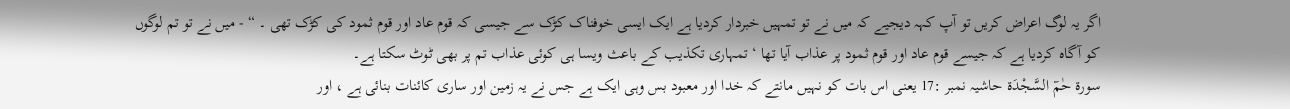اگر یہ لوگ اعراض کریں تو آپ کہہ دیجیے کہ میں نے تو تمہیں خبردار کردیا ہے ایک ایسی خوفناک کڑک سے جیسی کہ قوم عاد اور قوم ثمود کی کڑک تھی ۔ “ - میں نے تو تم لوگوں کو آگاہ کردیا ہے کہ جیسے قوم عاد اور قوم ثمود پر عذاب آیا تھا ‘ تمہاری تکذیب کے باعث ویسا ہی کوئی عذاب تم پر بھی ٹوٹ سکتا ہے۔
سورة حٰمٓ السَّجْدَة حاشیہ نمبر :17 یعنی اس بات کو نہیں مانتے کہ خدا اور معبود بس وہی ایک ہے جس نے یہ زمین اور ساری کائنات بنائی ہے ، اور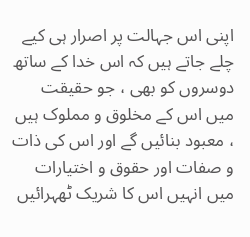اپنی اس جہالت پر اصرار ہی کیے چلے جاتے ہیں کہ اس خدا کے ساتھ دوسروں کو بھی ، جو حقیقت میں اس کے مخلوق و مملوک ہیں ، معبود بنائیں گے اور اس کی ذات و صفات اور حقوق و اختیارات میں انہیں اس کا شریک ٹھہرائیں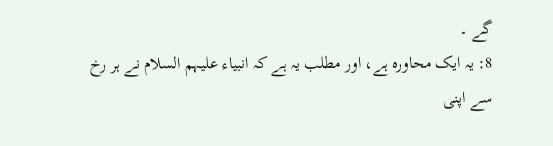گے ۔
8: یہ ایک محاورہ ہے، اور مطلب یہ ہے کہ انبیاء علیہم السلام نے ہر رخ سے اپنی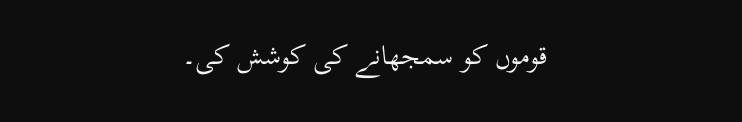قوموں کو سمجھانے کی کوشش کی۔